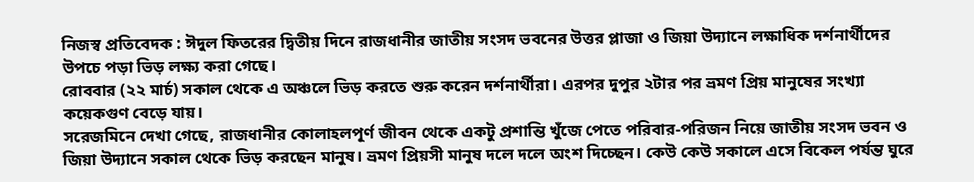নিজস্ব প্রতিবেদক : ঈদুল ফিতরের দ্বিতীয় দিনে রাজধানীর জাতীয় সংসদ ভবনের উত্তর প্লাজা ও জিয়া উদ্যানে লক্ষাধিক দর্শনার্থীদের উপচে পড়া ভিড় লক্ষ্য করা গেছে।
রোববার (২২ মার্চ) সকাল থেকে এ অঞ্চলে ভিড় করতে শুরু করেন দর্শনার্থীরা। এরপর দুপুর ২টার পর ভ্রমণ প্রিয় মানুষের সংখ্যা কয়েকগুণ বেড়ে যায়।
সরেজমিনে দেখা গেছে, রাজধানীর কোলাহলপূর্ণ জীবন থেকে একটু প্রশান্তি খুঁজে পেতে পরিবার-পরিজন নিয়ে জাতীয় সংসদ ভবন ও জিয়া উদ্যানে সকাল থেকে ভিড় করছেন মানুষ। ভ্রমণ প্রিয়সী মানুষ দলে দলে অংশ দিচ্ছেন। কেউ কেউ সকালে এসে বিকেল পর্যন্ত ঘুরে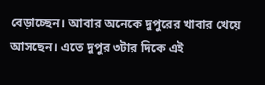বেড়াচ্ছেন। আবার অনেকে দুপুরের খাবার খেয়ে আসছেন। এতে দুপুর ৩টার দিকে এই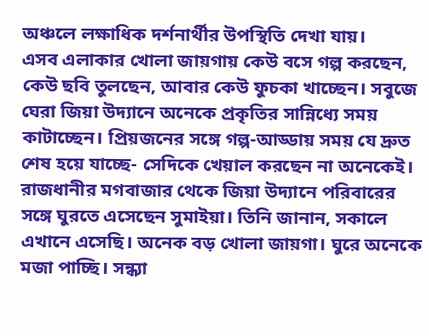অঞ্চলে লক্ষাধিক দর্শনার্থীর উপস্থিতি দেখা যায়।
এসব এলাকার খোলা জায়গায় কেউ বসে গল্প করছেন, কেউ ছবি তুলছেন, আবার কেউ ফুচকা খাচ্ছেন। সবুজে ঘেরা জিয়া উদ্যানে অনেকে প্রকৃতির সান্নিধ্যে সময় কাটাচ্ছেন। প্রিয়জনের সঙ্গে গল্প-আড্ডায় সময় যে দ্রুত শেষ হয়ে যাচ্ছে- সেদিকে খেয়াল করছেন না অনেকেই।
রাজধানীর মগবাজার থেকে জিয়া উদ্যানে পরিবারের সঙ্গে ঘুরতে এসেছেন সুমাইয়া। তিনি জানান, সকালে এখানে এসেছি। অনেক বড় খোলা জায়গা। ঘুরে অনেকে মজা পাচ্ছি। সন্ধ্যা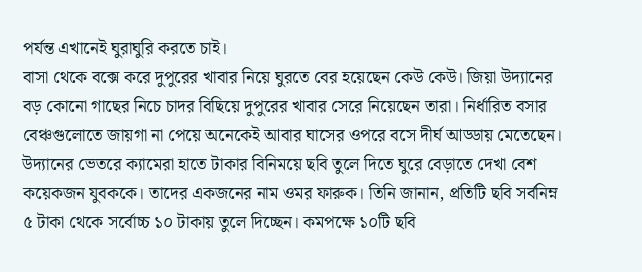পর্যন্ত এখানেই ঘুরাঘুরি করতে চাই।
বাসা থেকে বক্সে করে দুপুরের খাবার নিয়ে ঘুরতে বের হয়েছেন কেউ কেউ। জিয়া উদ্যানের বড় কোনো গাছের নিচে চাদর বিছিয়ে দুপুরের খাবার সেরে নিয়েছেন তারা। নির্ধারিত বসার বেঞ্চগুলোতে জায়গা না পেয়ে অনেকেই আবার ঘাসের ওপরে বসে দীর্ঘ আড্ডায় মেতেছেন।
উদ্যানের ভেতরে ক্যামেরা হাতে টাকার বিনিময়ে ছবি তুলে দিতে ঘুরে বেড়াতে দেখা বেশ কয়েকজন যুবককে। তাদের একজনের নাম ওমর ফারুক। তিনি জানান, প্রতিটি ছবি সর্বনিম্ন ৫ টাকা থেকে সর্বোচ্চ ১০ টাকায় তুলে দিচ্ছেন। কমপক্ষে ১০টি ছবি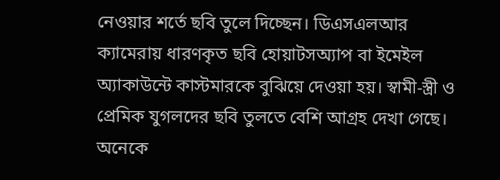নেওয়ার শর্তে ছবি তুলে দিচ্ছেন। ডিএসএলআর ক্যামেরায় ধারণকৃত ছবি হোয়াটসঅ্যাপ বা ইমেইল অ্যাকাউন্টে কাস্টমারকে বুঝিয়ে দেওয়া হয়। স্বামী-স্ত্রী ও প্রেমিক যুগলদের ছবি তুলতে বেশি আগ্রহ দেখা গেছে। অনেকে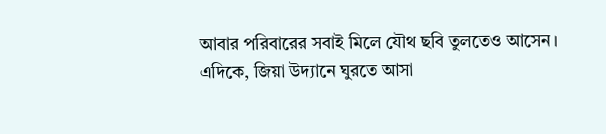আবার পরিবারের সবাই মিলে যৌথ ছবি তুলতেও আসেন।
এদিকে, জিয়া উদ্যানে ঘুরতে আসা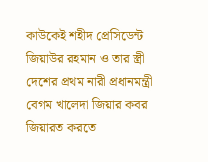কাউকেই শহীদ প্রেসিডেন্ট জিয়াউর রহমান ও তার স্ত্রী দেশের প্রথম নারী প্রধানমন্ত্রী বেগম খালেদা জিয়ার কবর জিয়ারত করতে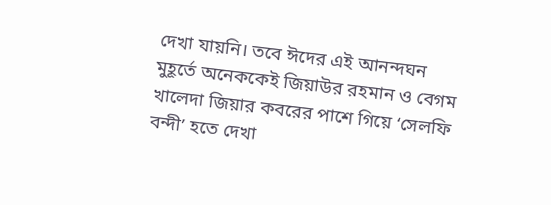দেখা যায়নি। তবে ঈদের এই আনন্দঘন মুহূর্তে অনেককেই জিয়াউর রহমান ও বেগম খালেদা জিয়ার কবরের পাশে গিয়ে ‘সেলফি বন্দী’ হতে দেখা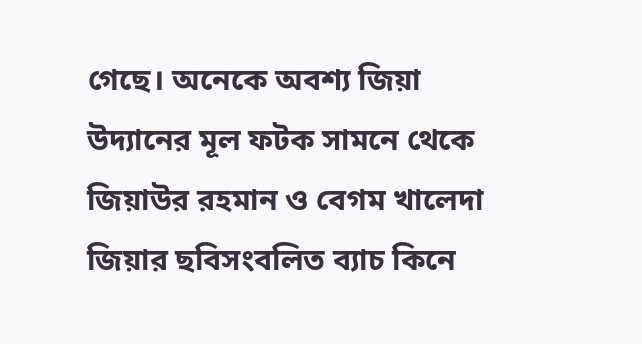গেছে। অনেকে অবশ্য জিয়া উদ্যানের মূল ফটক সামনে থেকে জিয়াউর রহমান ও বেগম খালেদা জিয়ার ছবিসংবলিত ব্যাচ কিনে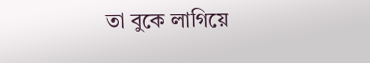তা বুকে লাগিয়ে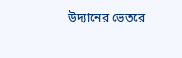উদ্যানের ভেতরে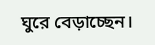ঘুরে বেড়াচ্ছেন।